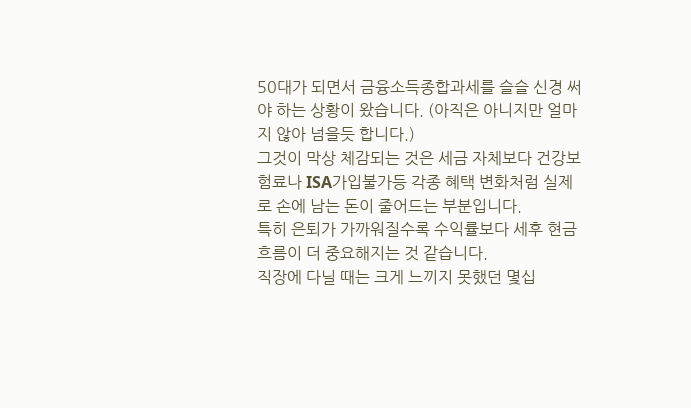50대가 되면서 금융소득종합과세를 슬슬 신경 써야 하는 상황이 왔습니다. (아직은 아니지만 얼마지 않아 넘을듯 합니다.)
그것이 막상 체감되는 것은 세금 자체보다 건강보험료나 ISA가입불가등 각종 혜택 변화처럼 실제로 손에 남는 돈이 줄어드는 부분입니다.
특히 은퇴가 가까워질수록 수익률보다 세후 현금흐름이 더 중요해지는 것 같습니다.
직장에 다닐 때는 크게 느끼지 못했던 몇십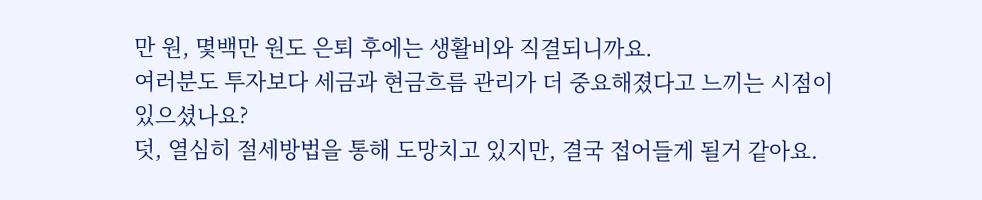만 원, 몇백만 원도 은퇴 후에는 생활비와 직결되니까요.
여러분도 투자보다 세금과 현금흐름 관리가 더 중요해졌다고 느끼는 시점이 있으셨나요?
덧, 열심히 절세방법을 통해 도망치고 있지만, 결국 접어들게 될거 같아요.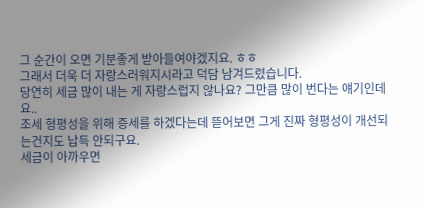그 순간이 오면 기분좋게 받아들여야겠지요. ㅎㅎ
그래서 더욱 더 자랑스러워지시라고 덕담 남겨드렸습니다.
당연히 세금 많이 내는 게 자랑스럽지 않나요? 그만큼 많이 번다는 얘기인데요..
조세 형평성을 위해 증세를 하겠다는데 뜯어보면 그게 진짜 형평성이 개선되는건지도 납득 안되구요.
세금이 아까우면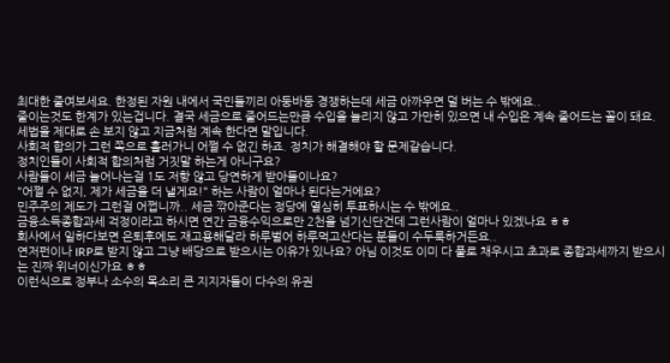최대한 줄여보세요. 한정된 자원 내에서 국민들끼리 아둥바둥 경쟁하는데 세금 아까우면 덜 버는 수 밖에요..
줄이는것도 한계가 있는겁니다. 결국 세금으로 줄어드는만큼 수입을 늘리지 않고 가만히 있으면 내 수입은 계속 줄어드는 꼴이 돼요.
세법을 제대로 손 보지 않고 지금처럼 계속 한다면 말입니다.
사회적 합의가 그런 쪽으로 흘러가니 어쩔 수 없긴 하죠. 정치가 해결해야 할 문제같습니다.
정치인들이 사회적 합의처럼 거짓말 하는게 아니구요?
사람들이 세금 늘어나는걸 1도 저항 않고 당연하게 받아들이나요?
"어쩔 수 없지, 제가 세금을 더 낼게요!" 하는 사람이 얼마나 된다는거에요?
민주주의 제도가 그런걸 어쩝니까.. 세금 깎아준다는 정당에 열심히 투표하시는 수 밖에요..
금융소득종합과세 걱정이라고 하시면 연간 금융수익으로만 2천을 넘기신단건데 그런사람이 얼마나 있겠나요 ㅎㅎ
회사에서 일하다보면 은퇴후에도 재고용해달라 하루벌어 하루먹고산다는 분들이 수두룩하거든요..
연저펀이나 IRP로 받지 않고 그냥 배당으로 받으시는 이유가 있나요? 아님 이것도 이미 다 풀로 채우시고 초과로 종합과세까지 받으시는 진짜 위너이신가요 ㅎㅎ
이런식으로 정부나 소수의 목소리 큰 지지자들이 다수의 유권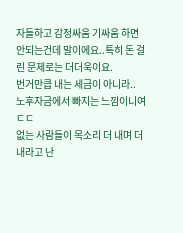자들하고 감정싸움 기싸움 하면 안되는건데 말이에요..특히 돈 걸린 문제로는 더더욱이요.
번거만큽 내는 세금이 아니라..
노후자금에서 빠지는 느낌이니여 ㄷㄷ
없는 사람들이 목소리 더 내며 더 내라고 난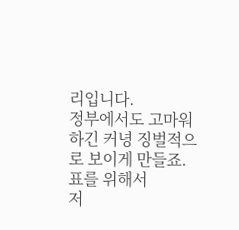리입니다.
정부에서도 고마워 하긴 커녕 징벌적으로 보이게 만들죠. 표를 위해서
저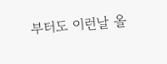부터도 이런날 올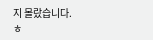지 몰랐습니다. ㅎ